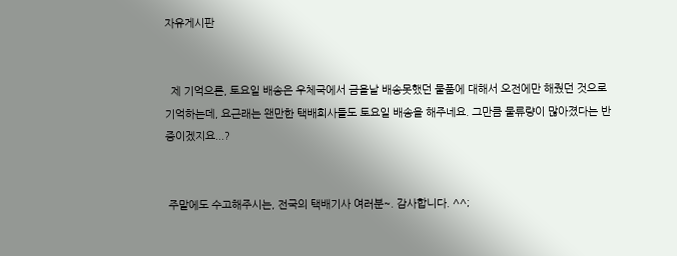자유게시판


  제 기억으론, 토요일 배송은 우체국에서 금욜날 배송못했던 물품에 대해서 오전에만 해줬던 것으로 기억하는데, 요근래는 왠만한 택배회사들도 토요일 배송을 해주네요. 그만큼 물류량이 많아졌다는 반증이겠지요...?


 주말에도 수고해주시는, 전국의 택배기사 여러분~. 감사합니다. ^^;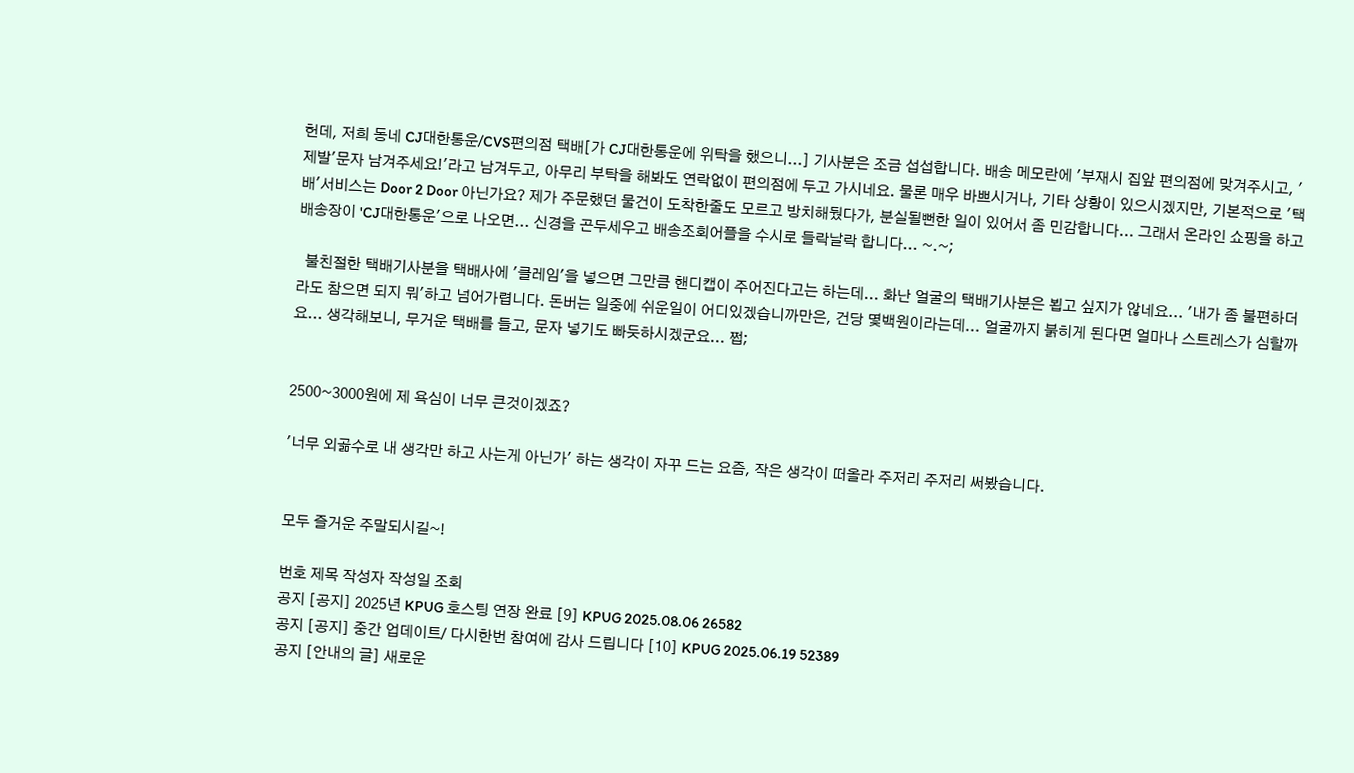헌데, 저희 동네 CJ대한통운/CVS편의점 택배[가 CJ대한통운에 위탁을 했으니...] 기사분은 조금 섭섭합니다. 배송 메모란에 '부재시 집앞 편의점에 맞겨주시고, '제발'문자 남겨주세요!'라고 남겨두고, 아무리 부탁을 해봐도 연락없이 편의점에 두고 가시네요. 물론 매우 바쁘시거나, 기타 상황이 있으시겠지만, 기본적으로 '택배'서비스는 Door 2 Door 아닌가요? 제가 주문했던 물건이 도착한줄도 모르고 방치해뒀다가, 분실될뻔한 일이 있어서 좀 민감합니다... 그래서 온라인 쇼핑을 하고 배송장이 'CJ대한통운'으로 나오면... 신경을 곤두세우고 배송조회어플을 수시로 들락날락 합니다... ~.~;

  불친절한 택배기사분을 택배사에 '클레임'을 넣으면 그만큼 핸디캡이 주어진다고는 하는데... 화난 얼굴의 택배기사분은 뵙고 싶지가 않네요... '내가 좀 불편하더라도 참으면 되지 뭐'하고 넘어가렵니다. 돈버는 일중에 쉬운일이 어디있겠습니까만은, 건당 몇백원이라는데... 얼굴까지 붉히게 된다면 얼마나 스트레스가 심할까요... 생각해보니, 무거운 택배를 들고, 문자 넣기도 빠듯하시겠군요... 쩝;


2500~3000원에 제 욕심이 너무 큰것이겠죠?

'너무 외곪수로 내 생각만 하고 사는게 아닌가' 하는 생각이 자꾸 드는 요즘, 작은 생각이 떠올라 주저리 주저리 써봤습니다.


모두 즐거운 주말되시길~!

번호 제목 작성자 작성일 조회
공지 [공지] 2025년 KPUG 호스팅 연장 완료 [9] KPUG 2025.08.06 26582
공지 [공지] 중간 업데이트/ 다시한번 참여에 감사 드립니다 [10] KPUG 2025.06.19 52389
공지 [안내의 글] 새로운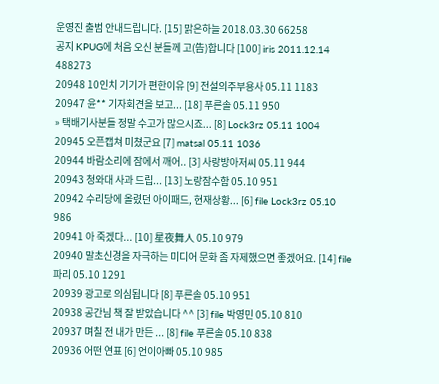운영진 출범 안내드립니다. [15] 맑은하늘 2018.03.30 66258
공지 KPUG에 처음 오신 분들께 고(告)합니다 [100] iris 2011.12.14 488273
20948 10인치 기기가 편한이유 [9] 전설의주부용사 05.11 1183
20947 윤** 기자회견을 보고... [18] 푸른솔 05.11 950
» 택배기사분들 정말 수고가 많으시죠... [8] Lock3rz 05.11 1004
20945 오픈캡쳐 미쳤군요 [7] matsal 05.11 1036
20944 바람소리에 잠에서 깨어.. [3] 사랑방아저씨 05.11 944
20943 청와대 사과 드립... [13] 노랑잠수함 05.10 951
20942 수리당에 올렸던 아이패드, 현재상황... [6] file Lock3rz 05.10 986
20941 아 죽겠다... [10] 星夜舞人 05.10 979
20940 말초신경을 자극하는 미디어 문화 좀 자제했으면 좋겠어요. [14] file 파리 05.10 1291
20939 광고로 의심됩니다 [8] 푸른솔 05.10 951
20938 공간님 책 잘 받았습니다 ^^ [3] file 박영민 05.10 810
20937 며칠 전 내가 만든 ... [8] file 푸른솔 05.10 838
20936 어떤 연표 [6] 언이아빠 05.10 985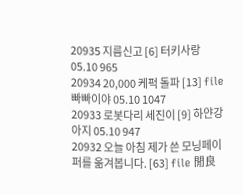20935 지름신고 [6] 터키사랑 05.10 965
20934 20,000 케퍽 돌파 [13] file 빠빠이야 05.10 1047
20933 로봇다리 세진이 [9] 하얀강아지 05.10 947
20932 오늘 아침 제가 쓴 모닝페이퍼를 옮겨봅니다. [63] file 閒良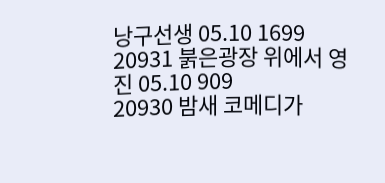낭구선생 05.10 1699
20931 붉은광장 위에서 영진 05.10 909
20930 밤새 코메디가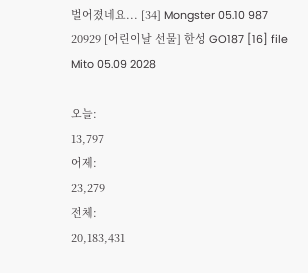벌어졌네요... [34] Mongster 05.10 987
20929 [어린이날 선물] 한성 GO187 [16] file Mito 05.09 2028

오늘:
13,797
어제:
23,279
전체:
20,183,431